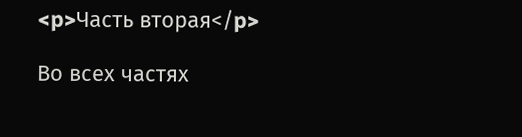<p>Часть вторая</p>

Во всех частях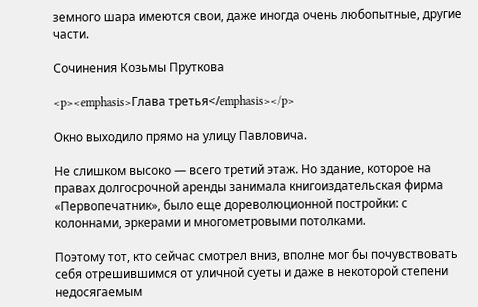земного шара имеются свои, даже иногда очень любопытные, другие части.

Сочинения Козьмы Пруткова

<p><emphasis>Глава третья</emphasis></p>

Окно выходило прямо на улицу Павловича.

Не слишком высоко — всего третий этаж. Но здание, которое на правах долгосрочной аренды занимала книгоиздательская фирма «Первопечатник», было еще дореволюционной постройки: с колоннами, эркерами и многометровыми потолками.

Поэтому тот, кто сейчас смотрел вниз, вполне мог бы почувствовать себя отрешившимся от уличной суеты и даже в некоторой степени недосягаемым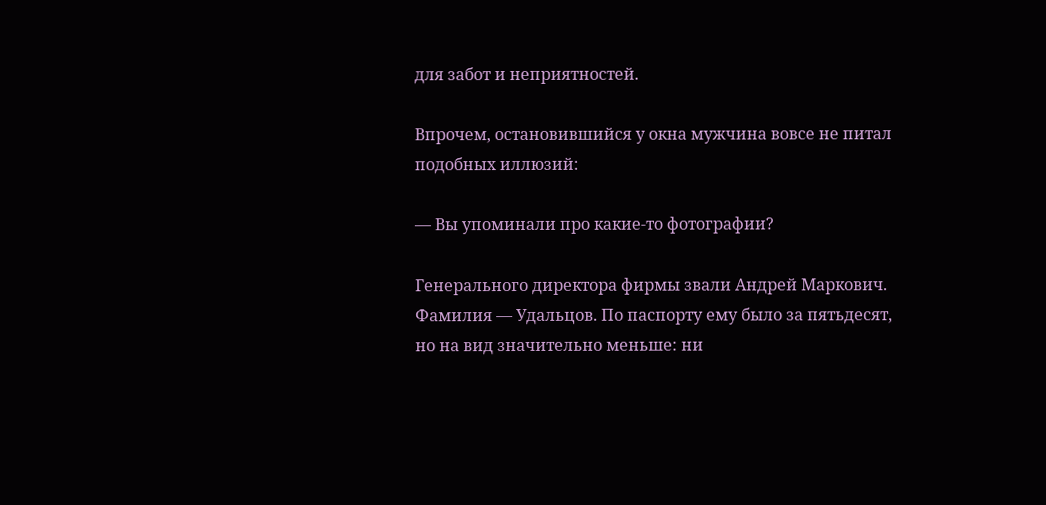для забот и неприятностей.

Впрочем, остановившийся у окна мужчина вовсе не питал подобных иллюзий:

— Вы упоминали про какие-то фотографии?

Генерального директора фирмы звали Андрей Маркович. Фамилия — Удальцов. По паспорту ему было за пятьдесят, но на вид значительно меньше: ни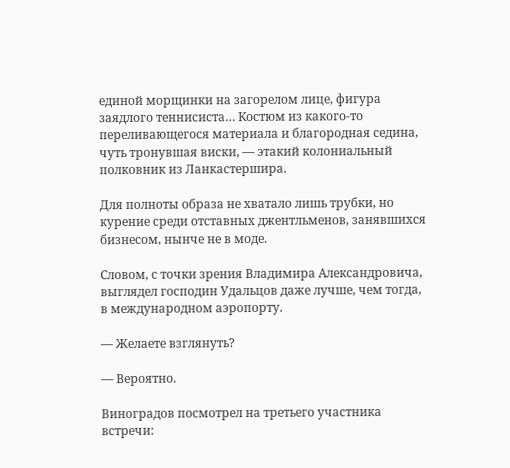единой морщинки на загорелом лице, фигура заядлого теннисиста… Костюм из какого-то переливающегося материала и благородная седина, чуть тронувшая виски, — этакий колониальный полковник из Ланкастершира.

Для полноты образа не хватало лишь трубки, но курение среди отставных джентльменов, занявшихся бизнесом, нынче не в моде.

Словом, с точки зрения Владимира Александровича, выглядел господин Удальцов даже лучше, чем тогда, в международном аэропорту.

— Желаете взглянуть?

— Вероятно.

Виноградов посмотрел на третьего участника встречи: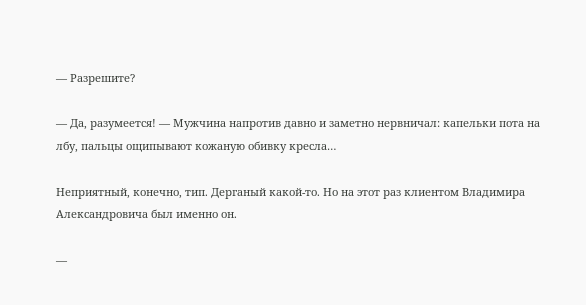— Разрешите?

— Да, разумеется! — Мужчина напротив давно и заметно нервничал: капельки пота на лбу, пальцы ощипывают кожаную обивку кресла…

Неприятный, конечно, тип. Дерганый какой-то. Но на этот раз клиентом Владимира Александровича был именно он.

—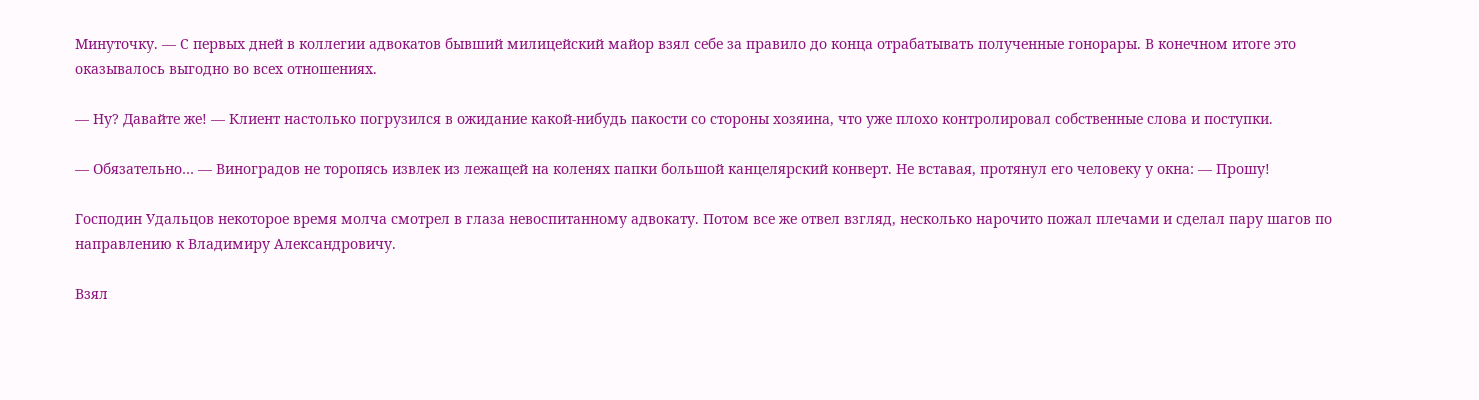Минуточку. — С первых дней в коллегии адвокатов бывший милицейский майор взял себе за правило до конца отрабатывать полученные гонорары. В конечном итоге это оказывалось выгодно во всех отношениях.

— Ну? Давайте же! — Клиент настолько погрузился в ожидание какой-нибудь пакости со стороны хозяина, что уже плохо контролировал собственные слова и поступки.

— Обязательно… — Виноградов не торопясь извлек из лежащей на коленях папки большой канцелярский конверт. Не вставая, протянул его человеку у окна: — Прошу!

Господин Удальцов некоторое время молча смотрел в глаза невоспитанному адвокату. Потом все же отвел взгляд, несколько нарочито пожал плечами и сделал пару шагов по направлению к Владимиру Александровичу.

Взял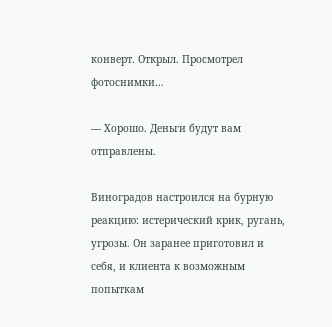конверт. Открыл. Просмотрел фотоснимки…

— Хорошо. Деньги будут вам отправлены.

Виноградов настроился на бурную реакцию: истерический крик, ругань, угрозы. Он заранее приготовил и себя, и клиента к возможным попыткам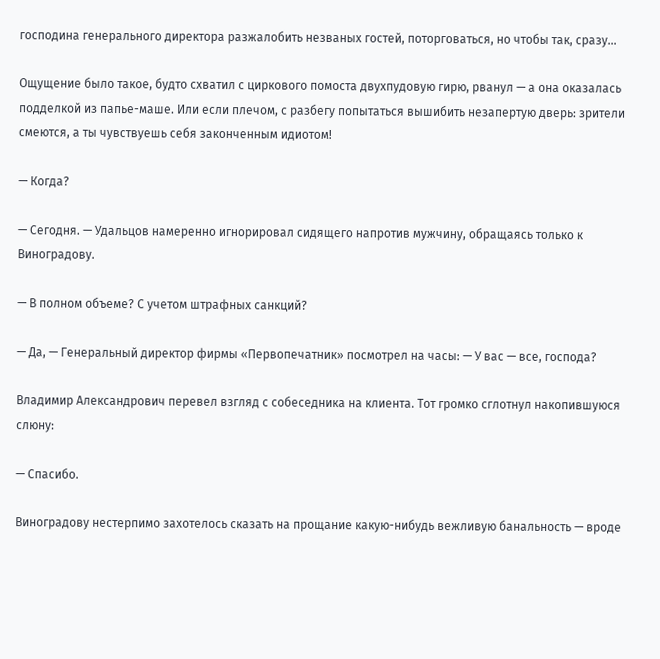господина генерального директора разжалобить незваных гостей, поторговаться, но чтобы так, сразу…

Ощущение было такое, будто схватил с циркового помоста двухпудовую гирю, рванул — а она оказалась подделкой из папье-маше. Или если плечом, с разбегу попытаться вышибить незапертую дверь: зрители смеются, а ты чувствуешь себя законченным идиотом!

— Когда?

— Сегодня. — Удальцов намеренно игнорировал сидящего напротив мужчину, обращаясь только к Виноградову.

— В полном объеме? С учетом штрафных санкций?

— Да, — Генеральный директор фирмы «Первопечатник» посмотрел на часы: — У вас — все, господа?

Владимир Александрович перевел взгляд с собеседника на клиента. Тот громко сглотнул накопившуюся слюну:

— Спасибо.

Виноградову нестерпимо захотелось сказать на прощание какую-нибудь вежливую банальность — вроде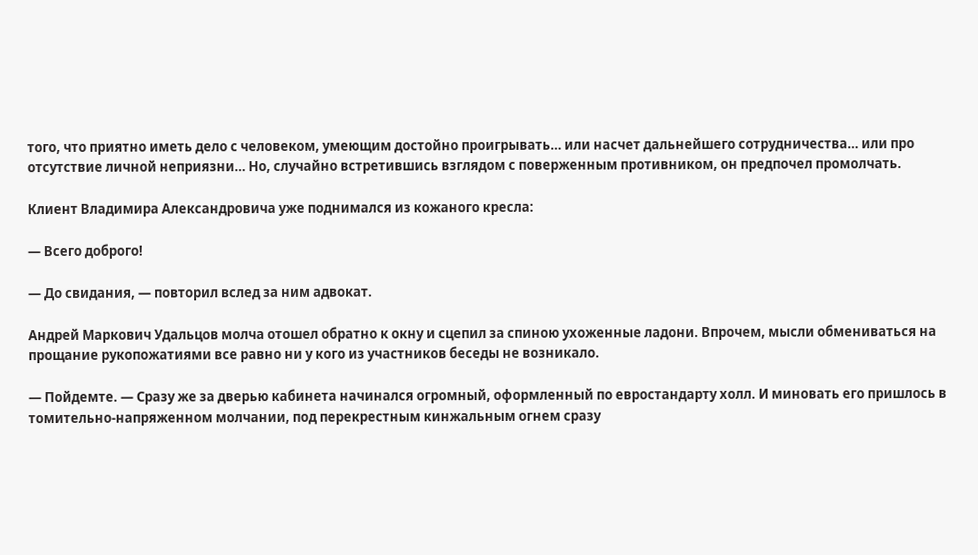того, что приятно иметь дело с человеком, умеющим достойно проигрывать… или насчет дальнейшего сотрудничества… или про отсутствие личной неприязни… Но, случайно встретившись взглядом с поверженным противником, он предпочел промолчать.

Клиент Владимира Александровича уже поднимался из кожаного кресла:

— Всего доброго!

— До свидания, — повторил вслед за ним адвокат.

Андрей Маркович Удальцов молча отошел обратно к окну и сцепил за спиною ухоженные ладони. Впрочем, мысли обмениваться на прощание рукопожатиями все равно ни у кого из участников беседы не возникало.

— Пойдемте. — Сразу же за дверью кабинета начинался огромный, оформленный по евростандарту холл. И миновать его пришлось в томительно-напряженном молчании, под перекрестным кинжальным огнем сразу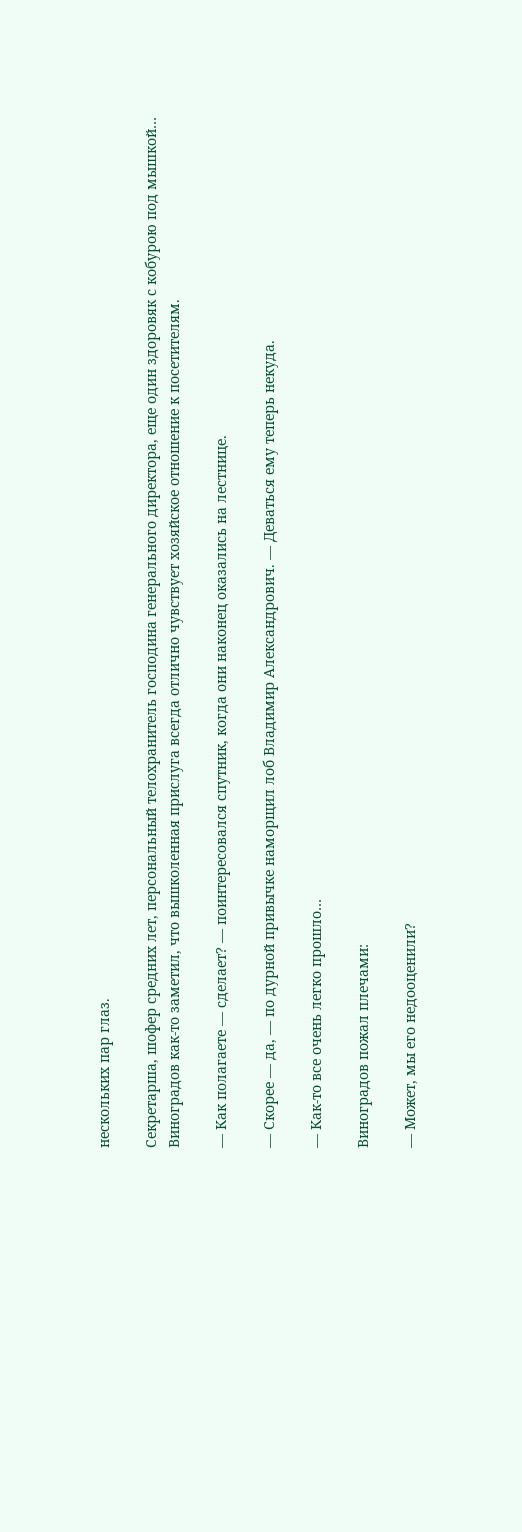нескольких пар глаз.

Секретарша, шофер средних лет, персональный телохранитель господина генерального директора, еще один здоровяк с кобурою под мышкой… Виноградов как-то заметил, что вышколенная прислуга всегда отлично чувствует хозяйское отношение к посетителям.

— Как полагаете — сделает? — поинтересовался спутник, когда они наконец оказались на лестнице.

— Скорее — да, — по дурной привычке наморщил лоб Владимир Александрович. — Деваться ему теперь некуда.

— Как-то все очень легко прошло…

Виноградов пожал плечами:

— Может, мы его недооценили?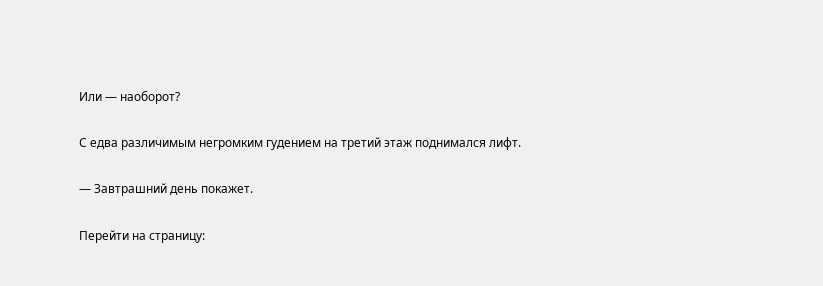Или — наоборот?

С едва различимым негромким гудением на третий этаж поднимался лифт.

— Завтрашний день покажет.

Перейти на страницу: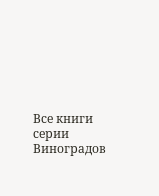Все книги серии Виноградов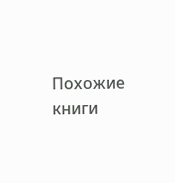Похожие книги